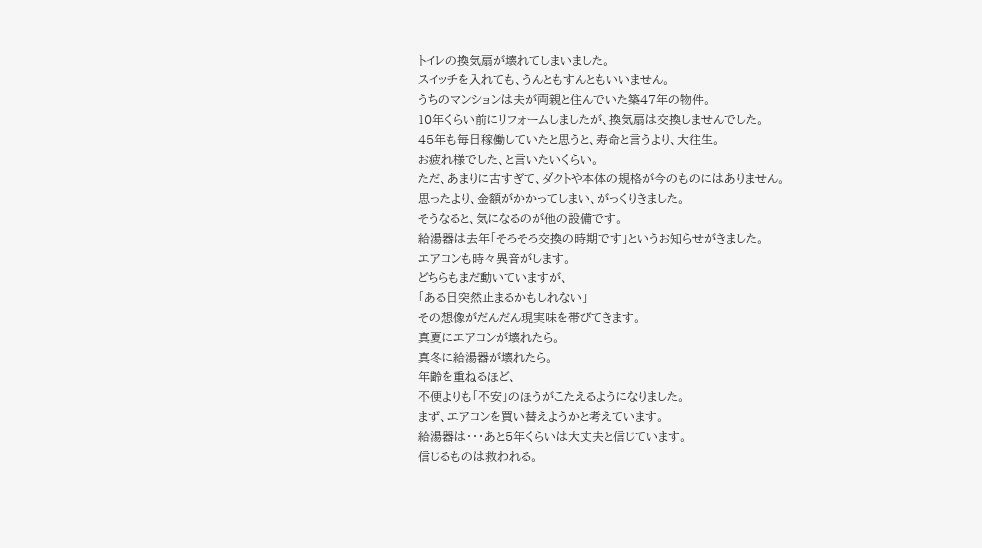トイレの換気扇が壊れてしまいました。
スイッチを入れても、うんともすんともいいません。
うちのマンションは夫が両親と住んでいた築47年の物件。
10年くらい前にリフォームしましたが、換気扇は交換しませんでした。
45年も毎日稼働していたと思うと、寿命と言うより、大往生。
お疲れ様でした、と言いたいくらい。
ただ、あまりに古すぎて、ダクトや本体の規格が今のものにはありません。
思ったより、金額がかかってしまい、がっくりきました。
そうなると、気になるのが他の設備です。
給湯器は去年「そろそろ交換の時期です」というお知らせがきました。
エアコンも時々異音がします。
どちらもまだ動いていますが、
「ある日突然止まるかもしれない」
その想像がだんだん現実味を帯びてきます。
真夏にエアコンが壊れたら。
真冬に給湯器が壊れたら。
年齢を重ねるほど、
不便よりも「不安」のほうがこたえるようになりました。
まず、エアコンを買い替えようかと考えています。
給湯器は・・・あと5年くらいは大丈夫と信じています。
信じるものは救われる。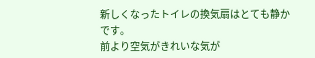新しくなったトイレの換気扇はとても静かです。
前より空気がきれいな気が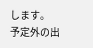します。
予定外の出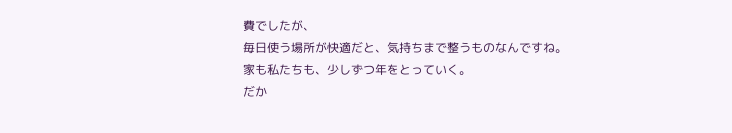費でしたが、
毎日使う場所が快適だと、気持ちまで整うものなんですね。
家も私たちも、少しずつ年をとっていく。
だか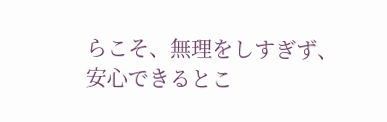らこそ、無理をしすぎず、
安心できるとこ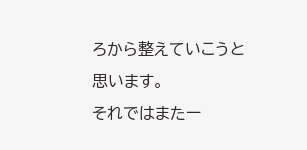ろから整えていこうと思います。
それではまたー